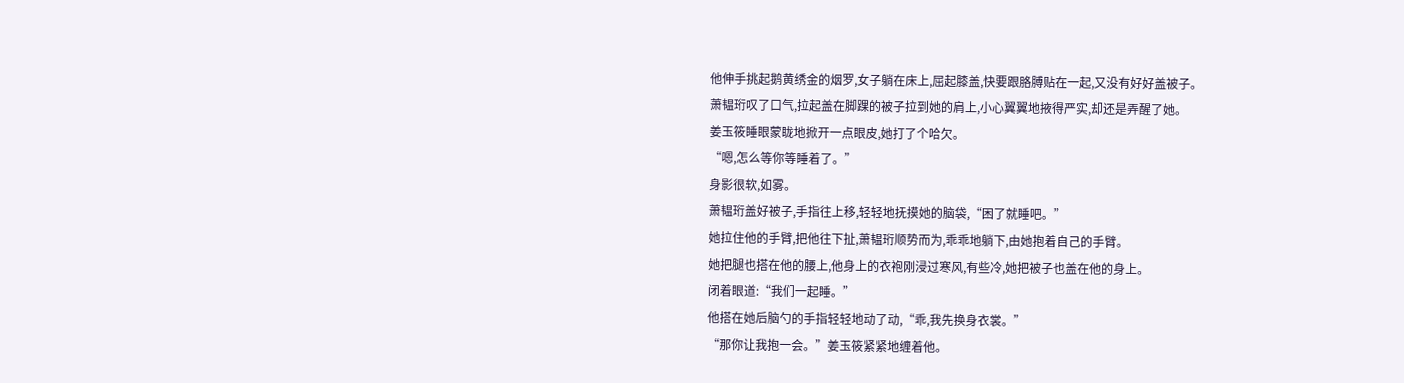他伸手挑起鹅黄绣金的烟罗,女子躺在床上,屈起膝盖,快要跟胳膊贴在一起,又没有好好盖被子。
萧韫珩叹了口气,拉起盖在脚踝的被子拉到她的肩上,小心翼翼地掖得严实,却还是弄醒了她。
姜玉筱睡眼蒙眬地掀开一点眼皮,她打了个哈欠。
“嗯,怎么等你等睡着了。”
身影很软,如雾。
萧韫珩盖好被子,手指往上移,轻轻地抚摸她的脑袋,“困了就睡吧。”
她拉住他的手臂,把他往下扯,萧韫珩顺势而为,乖乖地躺下,由她抱着自己的手臂。
她把腿也搭在他的腰上,他身上的衣袍刚浸过寒风,有些冷,她把被子也盖在他的身上。
闭着眼道:“我们一起睡。”
他搭在她后脑勺的手指轻轻地动了动,“乖,我先换身衣裳。”
“那你让我抱一会。”姜玉筱紧紧地缠着他。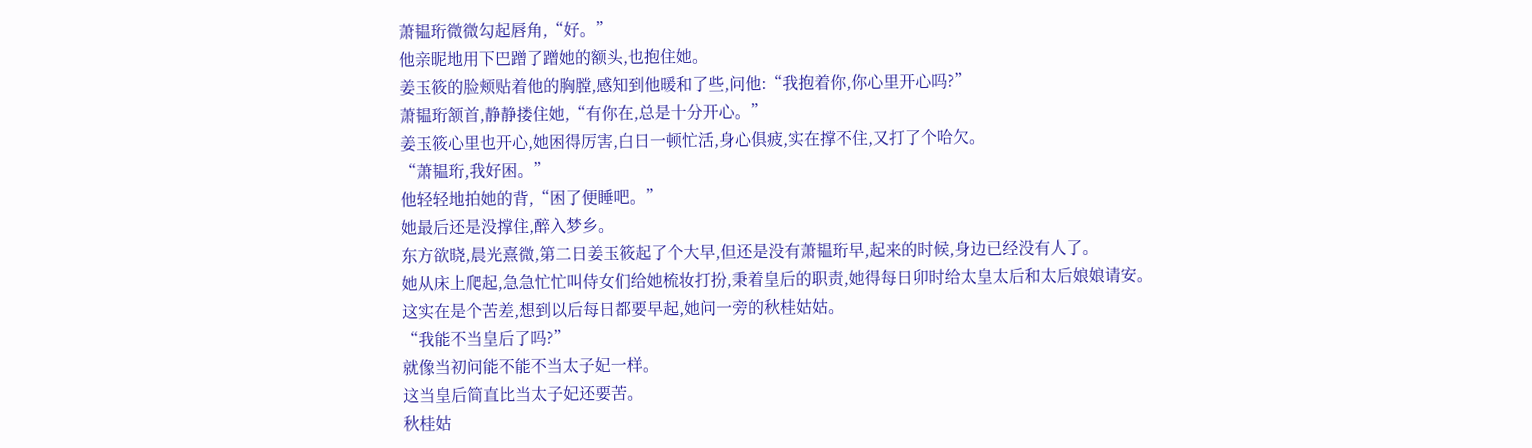萧韫珩微微勾起唇角,“好。”
他亲昵地用下巴蹭了蹭她的额头,也抱住她。
姜玉筱的脸颊贴着他的胸膛,感知到他暖和了些,问他:“我抱着你,你心里开心吗?”
萧韫珩颔首,静静搂住她,“有你在,总是十分开心。”
姜玉筱心里也开心,她困得厉害,白日一顿忙活,身心俱疲,实在撑不住,又打了个哈欠。
“萧韫珩,我好困。”
他轻轻地拍她的背,“困了便睡吧。”
她最后还是没撑住,醉入梦乡。
东方欲晓,晨光熹微,第二日姜玉筱起了个大早,但还是没有萧韫珩早,起来的时候,身边已经没有人了。
她从床上爬起,急急忙忙叫侍女们给她梳妆打扮,秉着皇后的职责,她得每日卯时给太皇太后和太后娘娘请安。
这实在是个苦差,想到以后每日都要早起,她问一旁的秋桂姑姑。
“我能不当皇后了吗?”
就像当初问能不能不当太子妃一样。
这当皇后简直比当太子妃还要苦。
秋桂姑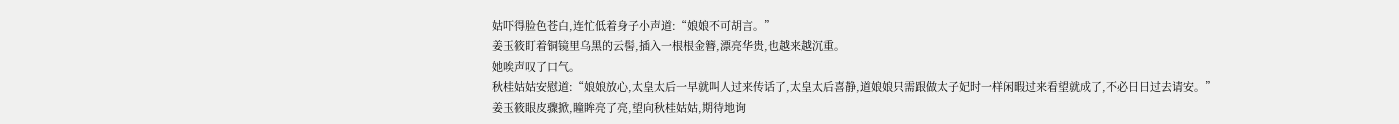姑吓得脸色苍白,连忙低着身子小声道:“娘娘不可胡言。”
姜玉筱盯着铜镜里乌黑的云髻,插入一根根金簪,漂亮华贵,也越来越沉重。
她唉声叹了口气。
秋桂姑姑安慰道:“娘娘放心,太皇太后一早就叫人过来传话了,太皇太后喜静,道娘娘只需跟做太子妃时一样闲暇过来看望就成了,不必日日过去请安。”
姜玉筱眼皮骤掀,瞳眸亮了亮,望向秋桂姑姑,期待地询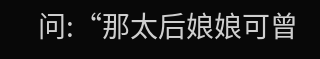问:“那太后娘娘可曾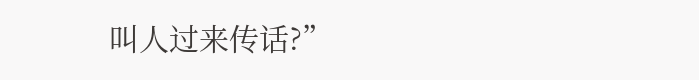叫人过来传话?”